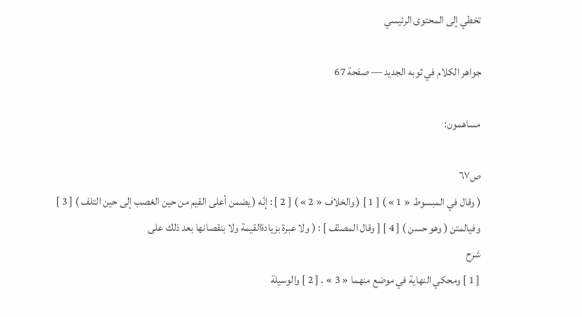تخطي إلى المحتوى الرئيسي

جواهر الكلام في ثوبه الجديد — صفحة 67

مساهمون:

ص٦٧
( وقال في المبسوط « 1 » ) [ 1 ] ( والخلاف « 2 » ) [ 2 ] : إنّه ( يضمن أعلى القيم من حين الغصب إلى حين التلف ) [ 3 ] وفيالمتن ( وهو حسن ) [ 4 ] [ وقال المصنّف ] : ( ولا عبرة بزيادةالقيمة ولا بنقصانها بعد ذلك على
شرح
[ 1 ] ومحكي النهاية في موضع منهما « 3 » . [ 2 ] والوسيلة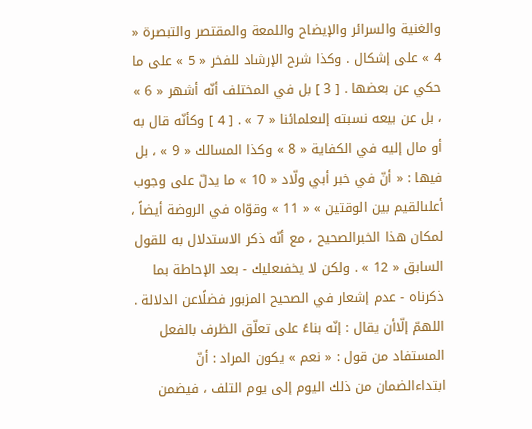والغنية والسرائر والإيضاح واللمعة والمقتصر والتبصرة « 4 » على إشكال . وكذا شرح الإرشاد للفخر « 5 » على ما حكي عن بعضها . [ 3 ] بل في المختلف أنّه أشهر « 6 » ، بل عن بيعه نسبته إلىعلمائنا « 7 » . [ 4 ] وكأنّه قال به أو مال إليه في الكفاية « 8 » وكذا المسالك « 9 » ، بل فيها : « أنّ في خبر أبي ولّاد « 10 » ما يدلّ على وجوب أعلىالقيم بين الوقتين » « 11 » وقوّاه في الروضة أيضاً ، لمكان هذا الخبرالصحيح ، مع أنّه ذكر الاستدلال به للقول السابق « 12 » . ولكن لا يخفىعليك - بعد الإحاطة بما ذكرناه - عدم إشعار في الصحيح المزبور فضلًاعن الدلالة . اللهمّ إلّاأن يقال : إنّه بناءً على تعلّق الظرف بالفعل المستفاد من قول : « نعم » يكون المراد : أنّ ابتداءالضمان من ذلك اليوم إلى يوم التلف ، فيضمن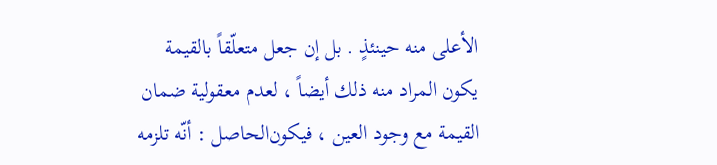الأعلى منه حينئذٍ . بل إن جعل متعلّقاً بالقيمة يكون المراد منه ذلك أيضاً ، لعدم معقولية ضمان القيمة مع وجود العين ، فيكون‌الحاصل : أنّه تلزمه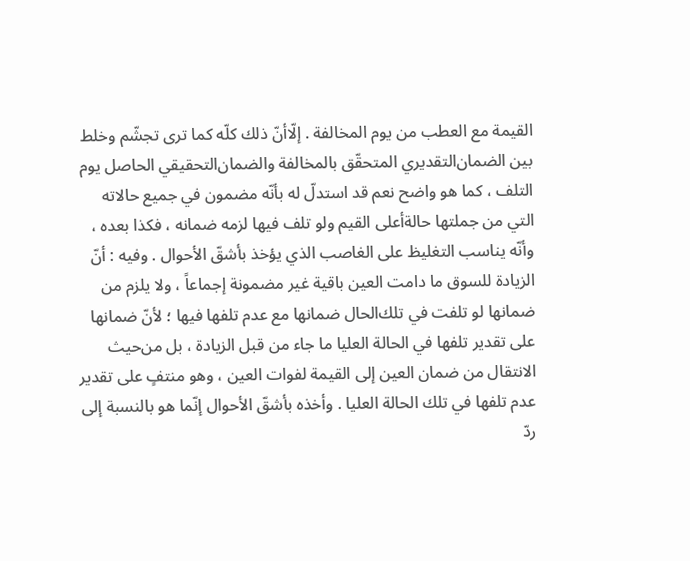القيمة مع العطب من يوم المخالفة . إلّاأنّ ذلك كلّه كما ترى تجشّم وخلط بين الضمان‌التقديري المتحقّق بالمخالفة والضمان‌التحقيقي الحاصل يوم التلف ، كما هو واضح نعم قد استدلّ له بأنّه مضمون في جميع حالاته التي من جملتها حالةأعلى القيم ولو تلف فيها لزمه ضمانه ، فكذا بعده ، وأنّه يناسب التغليظ على الغاصب الذي يؤخذ بأشقّ الأحوال . وفيه : أنّ الزيادة للسوق ما دامت العين باقية غير مضمونة إجماعاً ، ولا يلزم من ضمانها لو تلفت في تلك‌الحال ضمانها مع عدم تلفها فيها ؛ لأنّ ضمانها على تقدير تلفها في الحالة العليا ما جاء من قبل الزيادة ، بل من‌حيث الانتقال من ضمان العين إلى القيمة لفوات العين ، وهو منتفٍ على تقدير عدم تلفها في تلك الحالة العليا . وأخذه بأشقّ الأحوال إنّما هو بالنسبة إلى ردّ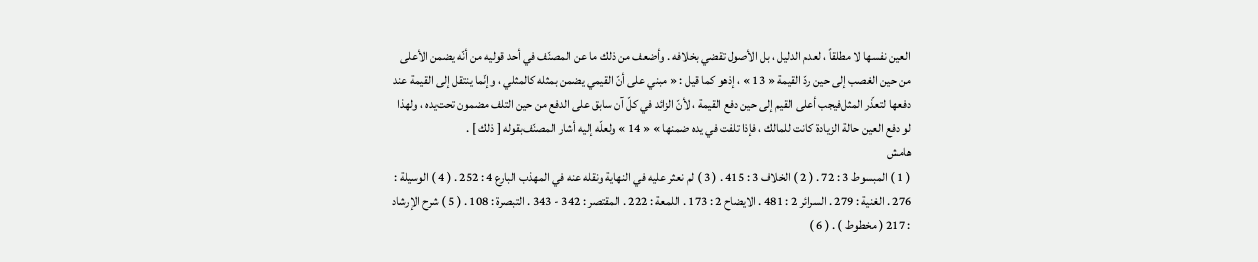العين نفسها لا مطلقاً ، لعدم الدليل ، بل الأصول تقضي بخلافه . وأضعف من ذلك ما عن المصنّف في أحد قوليه من أنّه يضمن الأعلى من حين الغصب إلى حين ردّ القيمة « 13 » ، إذهو كما قيل : « مبني على أنّ القيمي يضمن بمثله كالمثلي ، وإنّما ينتقل إلى القيمة عند دفعها لتعذّر المثل‌فيجب أعلى القيم إلى حين دفع القيمة ، لأنّ الزائد في كلّ آن سابق على الدفع من حين التلف مضمون تحت‌يده ، ولهذا لو دفع العين حالة الزيادة كانت للمالك ، فإذا تلفت في يده ضمنها » « 14 » ولعلّه إليه أشار المصنّف‌بقوله [ ذلك ] .
هامش
( 1 ) المبسوط 3 : 72 . ( 2 ) الخلاف 3 : 415 . ( 3 ) لم نعثر عليه في النهاية ونقله عنه في المهذب البارع 4 : 252 . ( 4 ) الوسيلة : 276 . الغنية : 279 . السرائر 2 : 481 . الايضاح 2 : 173 . اللمعة : 222 . المقتصر : 342 - 343 . التبصرة : 108 . ( 5 ) شرح الإرشاد : 217 ( مخطوط ) . ( 6 )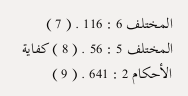المختلف 6 : 116 . ( 7 ) المختلف 5 : 56 . ( 8 ) كفاية الأحكام 2 : 641 . ( 9 )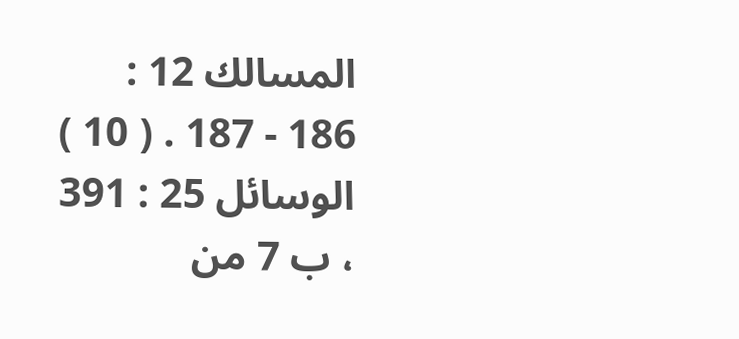المسالك 12 : 186 - 187 . ( 10 ) الوسائل 25 : 391 ، ب 7 من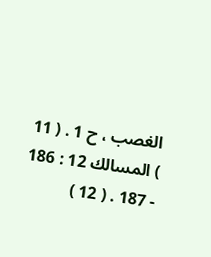الغصب ، ح 1 . ( 11 ) المسالك 12 : 186 - 187 . ( 12 )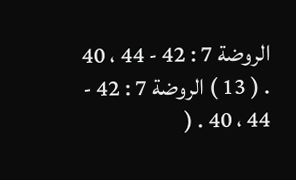الروضة 7 : 42 - 44 ، 40 . ( 13 ) الروضة 7 : 42 - 44 ، 40 . (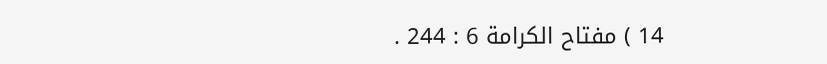14 ) مفتاح الكرامة 6 : 244 .